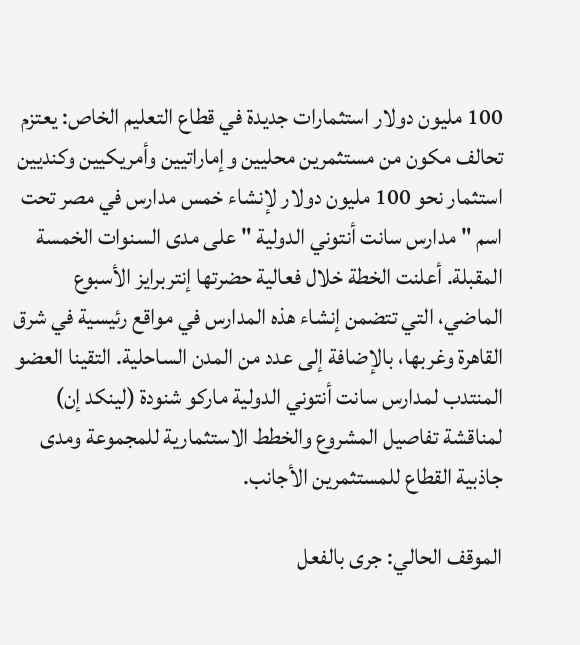100 مليون دولار استثمارات جديدة في قطاع التعليم الخاص: يعتزم تحالف مكون من مستثمرين محليين وإماراتيين وأمريكيين وكنديين استثمار نحو 100 مليون دولار لإنشاء خمس مدارس في مصر تحت اسم " مدارس سانت أنتوني الدولية " على مدى السنوات الخمسة المقبلة. أعلنت الخطة خلال فعالية حضرتها إنتربرايز الأسبوع الماضي، التي تتضمن إنشاء هذه المدارس في مواقع رئيسية في شرق القاهرة وغربها، بالإضافة إلى عدد من المدن الساحلية. التقينا العضو المنتدب لمدارس سانت أنتوني الدولية ماركو شنودة (لينكد إن) لمناقشة تفاصيل المشروع والخطط الاستثمارية للمجموعة ومدى جاذبية القطاع للمستثمرين الأجانب.

الموقف الحالي: جرى بالفعل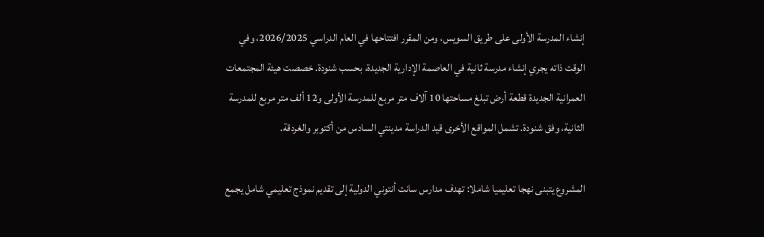إنشاء المدرسة الأولى على طريق السويس، ومن المقرر افتتاحها في العام الدراسي 2026/2025، وفي الوقت ذاته يجري إنشاء مدرسة ثانية في العاصمة الإدارية الجديدة، بحسب شنودة. خصصت هيئة المجتمعات العمرانية الجديدة قطعة أرض تبلغ مساحتها 10 آلاف متر مربع للمدرسة الأولى و12 ألف متر مربع للمدرسة الثانية، وفق شنودة. تشمل المواقع الأخرى قيد الدراسة مدينتي السادس من أكتوبر والغردقة.

المشروع يتبنى نهجا تعليميا شاملا: تهدف مدارس سانت أنتوني الدولية إلى تقديم نموذج تعليمي شامل يجمع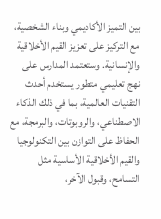بين التميز الأكاديمي وبناء الشخصية، مع التركيز على تعزيز القيم الأخلاقية والإنسانية. وستعتمد المدارس على نهج تعليمي متطور يستخدم أحدث التقنيات العالمية، بما في ذلك الذكاء الاصطناعي، والروبوتات، والبرمجة، مع الحفاظ على التوازن بين التكنولوجيا والقيم الأخلاقية الأساسية مثل التسامح، وقبول الآخر،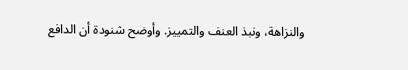والنزاهة، ونبذ العنف والتمييز. وأوضح شنودة أن الدافع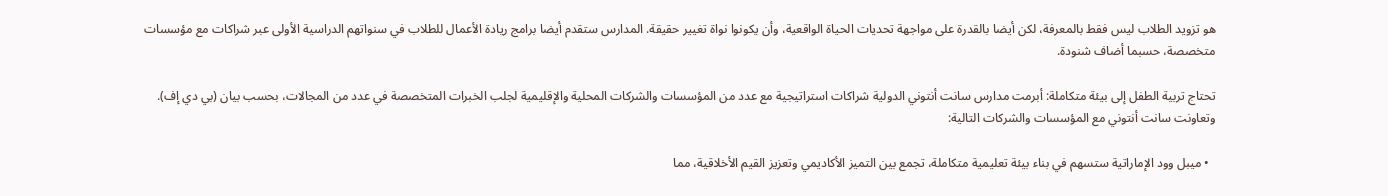هو تزويد الطلاب ليس فقط بالمعرفة، لكن أيضا بالقدرة على مواجهة تحديات الحياة الواقعية، وأن يكونوا نواة تغيير حقيقة. المدارس ستقدم أيضا برامج ريادة الأعمال للطلاب في سنواتهم الدراسية الأولى عبر شراكات مع مؤسسات متخصصة، حسبما أضاف شنودة.

تحتاج تربية الطفل إلى بيئة متكاملة: أبرمت مدارس سانت أنتوني الدولية شراكات استراتيجية مع عدد من المؤسسات والشركات المحلية والإقليمية لجلب الخبرات المتخصصة في عدد من المجالات، بحسب بيان (بي دي إف). وتعاونت سانت أنتوني مع المؤسسات والشركات التالية:

  • ميبل وود الإماراتية ستسهم في بناء بيئة تعليمية متكاملة، تجمع بين التميز الأكاديمي وتعزيز القيم الأخلاقية، مما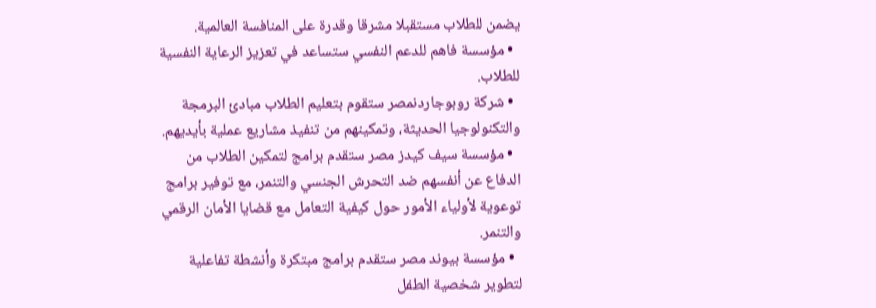يضمن للطلاب مستقبلا مشرقا وقدرة على المنافسة العالمية.
  • مؤسسة فاهم للدعم النفسي ستساعد في تعزيز الرعاية النفسية للطلاب.
  • شركة روبوجاردنمصر ستقوم بتعليم الطلاب مبادئ البرمجة والتكنولوجيا الحديثة، وتمكينهم من تنفيذ مشاريع عملية بأيديهم.
  • مؤسسة سيف كيدز مصر ستقدم برامج لتمكين الطلاب من الدفاع عن أنفسهم ضد التحرش الجنسي والتنمر، مع توفير برامج توعوية لأولياء الأمور حول كيفية التعامل مع قضايا الأمان الرقمي والتنمر.
  • مؤسسة بيوند مصر ستقدم برامج مبتكرة وأنشطة تفاعلية لتطوير شخصية الطفل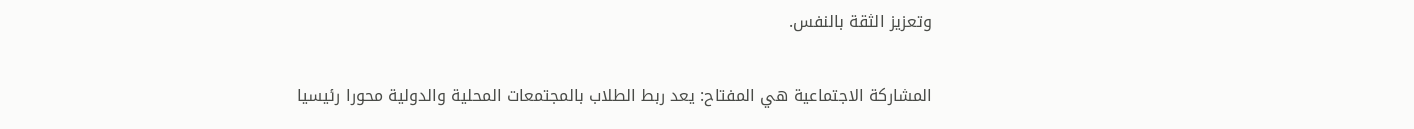وتعزيز الثقة بالنفس.

المشاركة الاجتماعية هي المفتاح: يعد ربط الطلاب بالمجتمعات المحلية والدولية محورا رئيسيا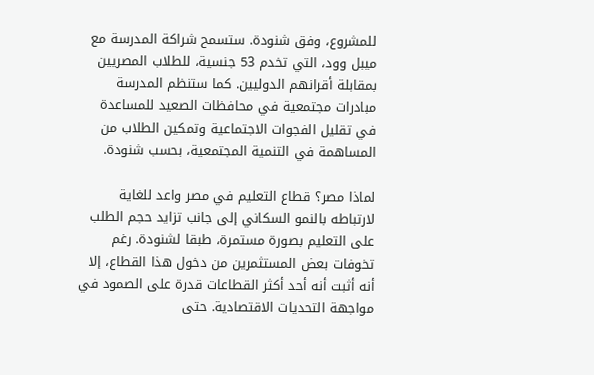للمشروع، وفق شنودة. ستسمح شراكة المدرسة مع ميبل وود، التي تخدم 53 جنسية، للطلاب المصريين بمقابلة أقرانهم الدوليين. كما ستنظم المدرسة مبادرات مجتمعية في محافظات الصعيد للمساعدة في تقليل الفجوات الاجتماعية وتمكين الطلاب من المساهمة في التنمية المجتمعية، بحسب شنودة.

لماذا مصر؟ قطاع التعليم في مصر واعد للغاية لارتباطه بالنمو السكاني إلى جانب تزايد حجم الطلب على التعليم بصورة مستمرة، طبقا لشنودة. رغم تخوفات بعض المستثمرين من دخول هذا القطاع، إلا أنه أثبت أنه أحد أكثر القطاعات قدرة على الصمود في مواجهة التحديات الاقتصادية. حتى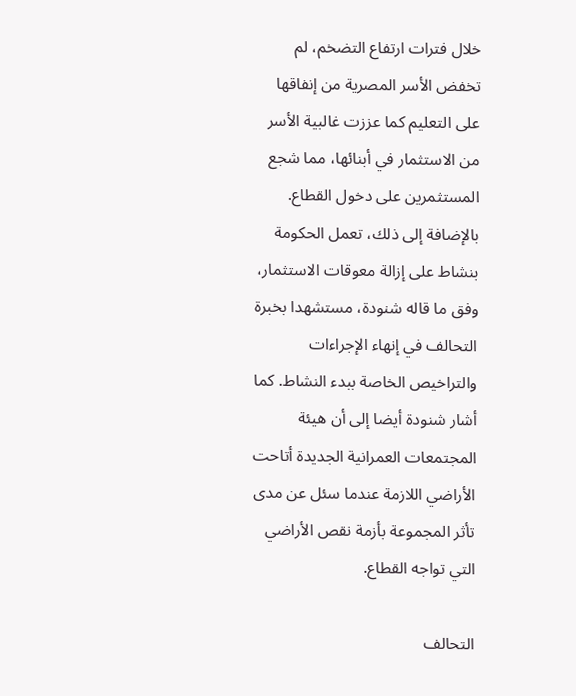خلال فترات ارتفاع التضخم، لم تخفض الأسر المصرية من إنفاقها على التعليم كما عززت غالبية الأسر من الاستثمار في أبنائها، مما شجع المستثمرين على دخول القطاع. بالإضافة إلى ذلك، تعمل الحكومة بنشاط على إزالة معوقات الاستثمار، وفق ما قاله شنودة، مستشهدا بخبرة التحالف في إنهاء الإجراءات والتراخيص الخاصة ببدء النشاط. كما أشار شنودة أيضا إلى أن هيئة المجتمعات العمرانية الجديدة أتاحت الأراضي اللازمة عندما سئل عن مدى تأثر المجموعة بأزمة نقص الأراضي التي تواجه القطاع.

التحالف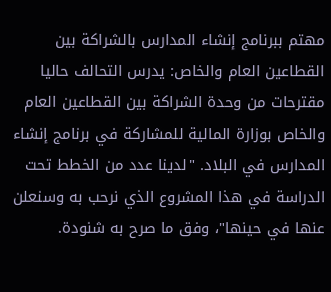مهتم ببرنامج إنشاء المدارس بالشراكة بين القطاعين العام والخاص: يدرس التحالف حاليا مقترحات من وحدة الشراكة بين القطاعين العام والخاص بوزارة المالية للمشاركة في برنامج إنشاء المدارس في البلاد. "لدينا عدد من الخطط تحت الدراسة في هذا المشروع الذي نرحب به وسنعلن عنها في حينها"، وفق ما صرح به شنودة.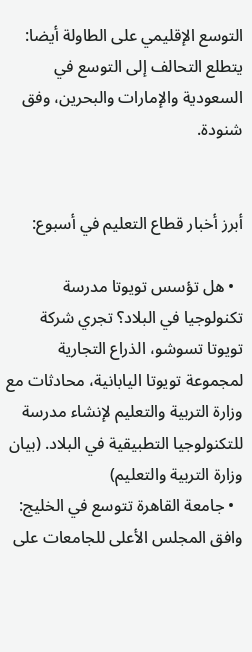التوسع الإقليمي على الطاولة أيضا: يتطلع التحالف إلى التوسع في السعودية والإمارات والبحرين، وفق شنودة.


أبرز أخبار قطاع التعليم في أسبوع:

  • هل تؤسس تويوتا مدرسة تكنولوجيا في البلاد؟ تجري شركة تويوتا تسوشو، الذراع التجارية لمجموعة تويوتا اليابانية، محادثات مع وزارة التربية والتعليم لإنشاء مدرسة للتكنولوجيا التطبيقية في البلاد. (بيان وزارة التربية والتعليم)
  • جامعة القاهرة تتوسع في الخليج: وافق المجلس الأعلى للجامعات على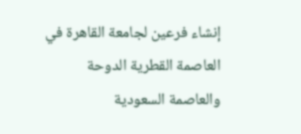إنشاء فرعين لجامعة القاهرة في العاصمة القطرية الدوحة والعاصمة السعودية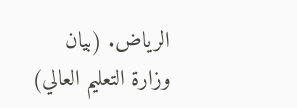الرياض. (بيان وزارة التعليم العالي)